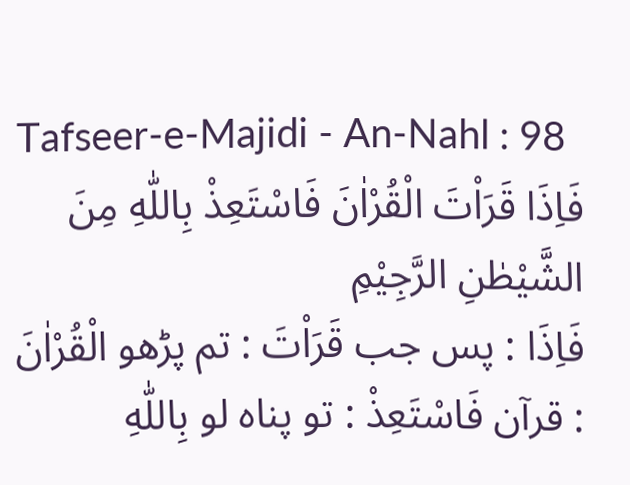Tafseer-e-Majidi - An-Nahl : 98
فَاِذَا قَرَاْتَ الْقُرْاٰنَ فَاسْتَعِذْ بِاللّٰهِ مِنَ الشَّیْطٰنِ الرَّجِیْمِ
فَاِذَا : پس جب قَرَاْتَ : تم پڑھو الْقُرْاٰنَ : قرآن فَاسْتَعِذْ : تو پناہ لو بِاللّٰهِ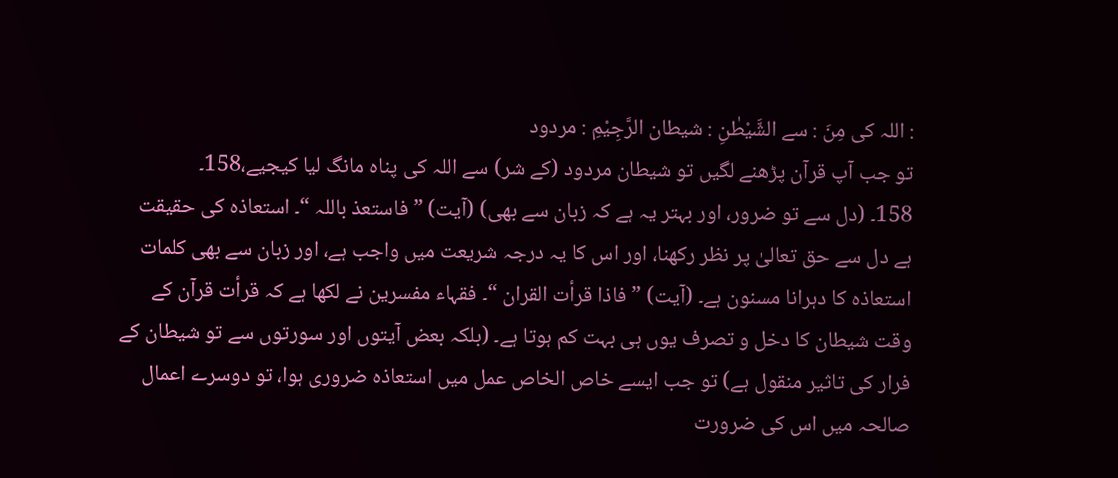: اللہ کی مِنَ : سے الشَّيْطٰنِ : شیطان الرَّجِيْمِ : مردود
تو جب آپ قرآن پڑھنے لگیں تو شیطان مردود (کے شر) سے اللہ کی پناہ مانگ لیا کیجیے،158۔
158۔ (دل سے تو ضرور، اور بہتر یہ ہے کہ زبان سے بھی) (آیت) ” فاستعذ باللہ “۔ استعاذہ کی حقیقت ہے دل سے حق تعالیٰ پر نظر رکھنا، اور اس کا یہ درجہ شریعت میں واجب ہے، اور زبان سے بھی کلمات استعاذہ کا دہرانا مسنون ہے۔ (آیت) ” فاذا قرأت القران “۔ فقہاء مفسرین نے لکھا ہے کہ قرأت قرآن کے وقت شیطان کا دخل و تصرف یوں ہی بہت کم ہوتا ہے۔ (بلکہ بعض آیتوں اور سورتوں سے تو شیطان کے فرار کی تاثیر منقول ہے) تو جب ایسے خاص الخاص عمل میں استعاذہ ضروری ہوا، تو دوسرے اعمال صالحہ میں اس کی ضرورت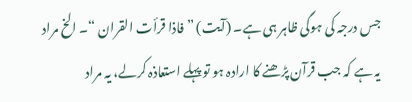جس درجہ کی ہوگی ظاہر ہی ہے۔ (آیت) ” فاذا قرأت القران “۔ الخ مراد یہ ہے کہ جب قرآن پڑھنے کا ارادہ ہو تو پہلے استعاذہ کرلے، یہ مراد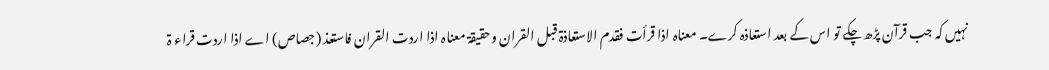نہیں کہ جب قرآن پڑھ چکے تو اس کے بعد استعاذہ کرے۔ معناہ اذا قرأت فقدم الاستعاذۃ قبل القران وحقیقۃ معناہ اذا اردت القران فاستعذ (جصاص) اے اذا اردت قراء ۃ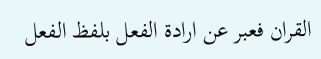القران فعبر عن ارادۃ الفعل بلفظ الفعل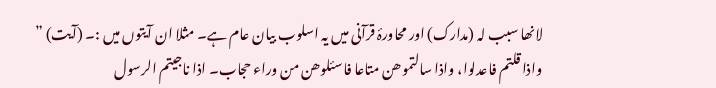لانھا سبب لہ (مدارک) اور محاورۂ قرآنی میں یہ اسلوب بیان عام ہے۔ مثلا ان آیتوں میں :۔ (آیت) ” واذا قلتم فاعدلوا، واذا سالتموھن متاعا فاسئلوھن من وراء حجاب۔ اذا ناجیتم الرسول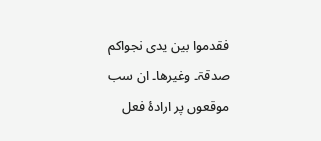فقدموا بین یدی نجواکم صدقۃ۔ وغیرھا۔ ان سب موقعوں پر ارادۂ فعل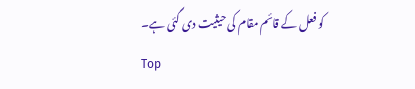کو فعل کے قائم مقام کی حیثیت دی گئی ہے۔
Top